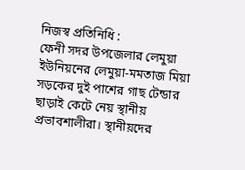নিজস্ব প্রতিনিধি :
ফেনী সদর উপজেলার লেমুয়া ইউনিয়নের লেমুয়া-মমতাজ মিয়া সড়কের দুই পাশের গাছ টেন্ডার ছাড়াই কেটে নেয় স্থানীয় প্রভাবশালীরা। স্থানীয়দের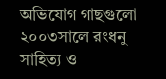অভিযোগ গাছগুলো ২০০৩সালে রংধনু সাহিত্য ও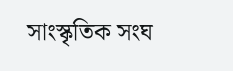সাংস্কৃতিক সংঘ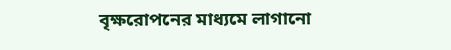বৃক্ষরোপনের মাধ্যমে লাগানো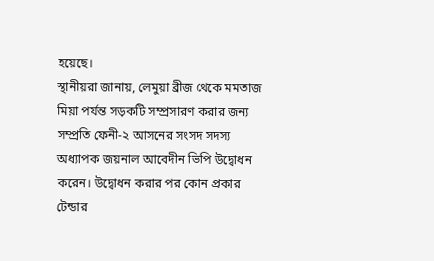হয়েছে।
স্থানীয়রা জানায়, লেমুয়া ব্রীজ থেকে মমতাজ মিয়া পর্যন্ত সড়কটি সম্প্রসারণ করার জন্য সম্প্রতি ফেনী-২ আসনের সংসদ সদস্য অধ্যাপক জয়নাল আবেদীন ভিপি উদ্বোধন করেন। উদ্বোধন করার পর কোন প্রকার টেন্ডার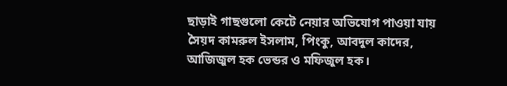ছাড়াই গাছগুলো কেটে নেয়ার অভিযোগ পাওয়া যায় সৈয়দ কামরুল ইসলাম, পিংকু, আবদুল কাদের, আজিজুল হক ভেন্ডর ও মফিজুল হক।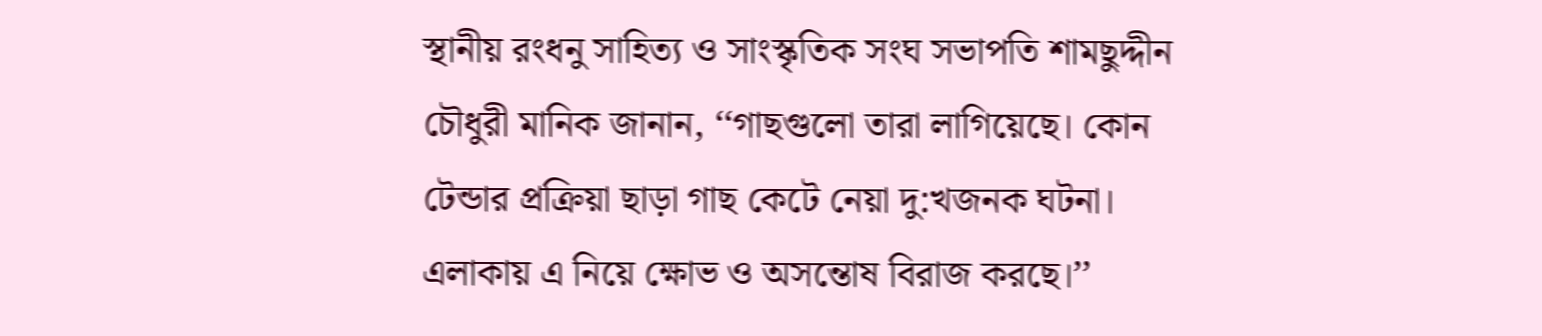স্থানীয় রংধনু সাহিত্য ও সাংস্কৃতিক সংঘ সভাপতি শামছুদ্দীন চৌধুরী মানিক জানান, ‘‘গাছগুলো তারা লাগিয়েছে। কোন টেন্ডার প্রক্রিয়া ছাড়া গাছ কেটে নেয়া দু:খজনক ঘটনা। এলাকায় এ নিয়ে ক্ষোভ ও অসন্তোষ বিরাজ করছে।’’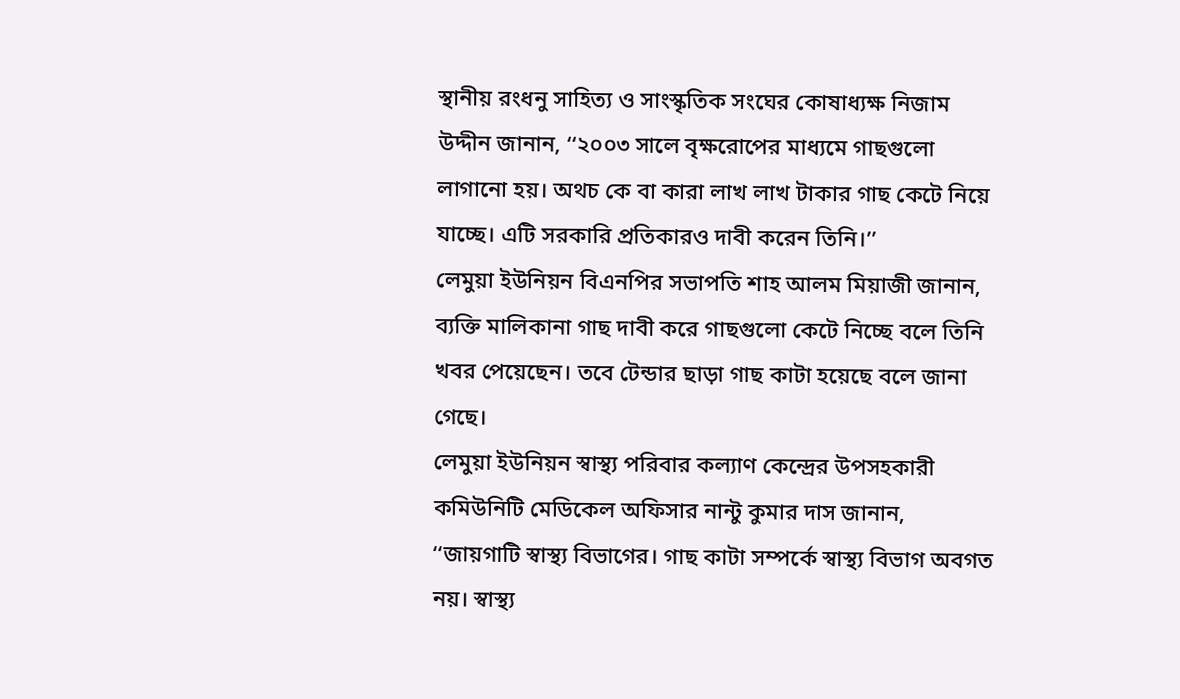স্থানীয় রংধনু সাহিত্য ও সাংস্কৃতিক সংঘের কোষাধ্যক্ষ নিজাম উদ্দীন জানান, ‘‘২০০৩ সালে বৃক্ষরোপের মাধ্যমে গাছগুলো লাগানো হয়। অথচ কে বা কারা লাখ লাখ টাকার গাছ কেটে নিয়ে যাচ্ছে। এটি সরকারি প্রতিকারও দাবী করেন তিনি।’’
লেমুয়া ইউনিয়ন বিএনপির সভাপতি শাহ আলম মিয়াজী জানান, ব্যক্তি মালিকানা গাছ দাবী করে গাছগুলো কেটে নিচ্ছে বলে তিনি খবর পেয়েছেন। তবে টেন্ডার ছাড়া গাছ কাটা হয়েছে বলে জানা গেছে।
লেমুয়া ইউনিয়ন স্বাস্থ্য পরিবার কল্যাণ কেন্দ্রের উপসহকারী কমিউনিটি মেডিকেল অফিসার নান্টু কুমার দাস জানান, ‘‘জায়গাটি স্বাস্থ্য বিভাগের। গাছ কাটা সম্পর্কে স্বাস্থ্য বিভাগ অবগত নয়। স্বাস্থ্য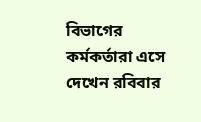বিভাগের কর্মকর্তারা এসে দেখেন রবিবার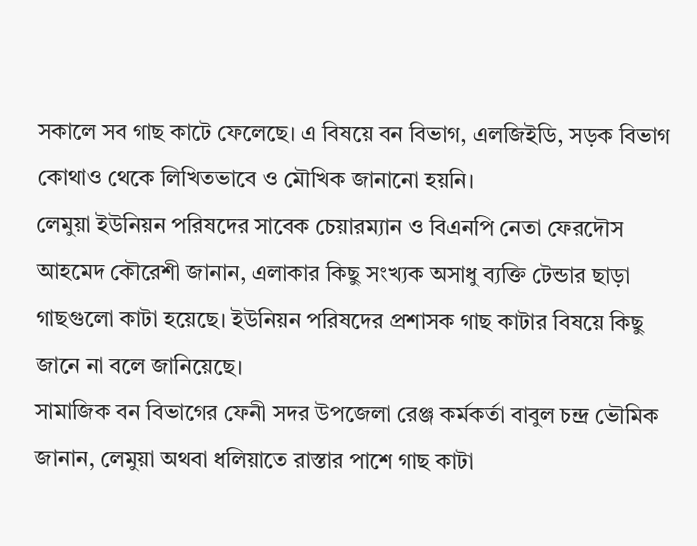সকালে সব গাছ কাটে ফেলেছে। এ বিষয়ে বন বিভাগ, এলজিইডি, সড়ক বিভাগ কোথাও থেকে লিখিতভাবে ও মৌখিক জানানো হয়নি।
লেমুয়া ইউনিয়ন পরিষদের সাবেক চেয়ারম্যান ও বিএনপি নেতা ফেরদৌস আহমেদ কৌরেশী জানান, এলাকার কিছু সংখ্যক অসাধু ব্যক্তি টেন্ডার ছাড়া গাছগুলো কাটা হয়েছে। ইউনিয়ন পরিষদের প্রশাসক গাছ কাটার বিষয়ে কিছু জানে না বলে জানিয়েছে।
সামাজিক বন বিভাগের ফেনী সদর উপজেলা রেঞ্জ কর্মকর্তা বাবুল চন্দ্র ভৌমিক জানান, লেমুয়া অথবা ধলিয়াতে রাস্তার পাশে গাছ কাটা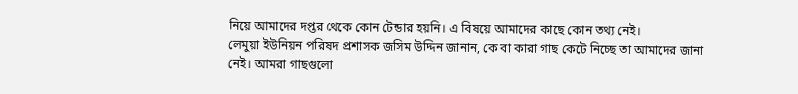নিয়ে আমাদের দপ্তর থেকে কোন টেন্ডার হয়নি। এ বিষয়ে আমাদের কাছে কোন তথ্য নেই।
লেমুয়া ইউনিয়ন পরিষদ প্রশাসক জসিম উদ্দিন জানান, কে বা কারা গাছ কেটে নিচ্ছে তা আমাদের জানা নেই। আমরা গাছগুলো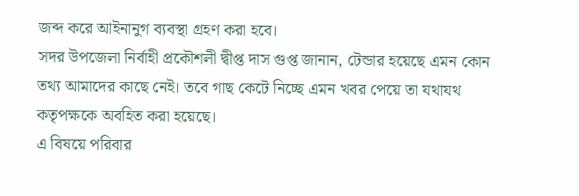জব্দ করে আইনানুগ ব্যবস্থা গ্রহণ করা হবে।
সদর উপজেলা নির্বাহী প্রকৌশলী দ্বীপ্ত দাস গুপ্ত জানান, টেন্ডার হয়েছে এমন কোন তথ্য আমাদের কাছে নেই। তবে গাছ কেটে নিচ্ছে এমন খবর পেয়ে তা যথাযথ কতৃপক্ষকে অবহিত করা হয়েছে।
এ বিষয়ে পরিবার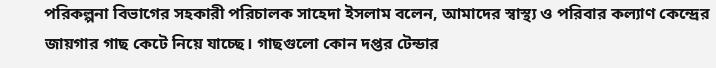পরিকল্পনা বিভাগের সহকারী পরিচালক সাহেদা ইসলাম বলেন, আমাদের স্বাস্থ্য ও পরিবার কল্যাণ কেন্দ্রের জায়গার গাছ কেটে নিয়ে যাচ্ছে। গাছগুলো কোন দপ্তর টেন্ডার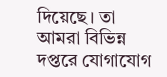দিয়েছে। তা আমরা বিভিন্ন দপ্তরে যোগাযোগ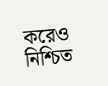করেও নিশ্চিত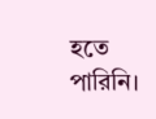হতে পারিনি।